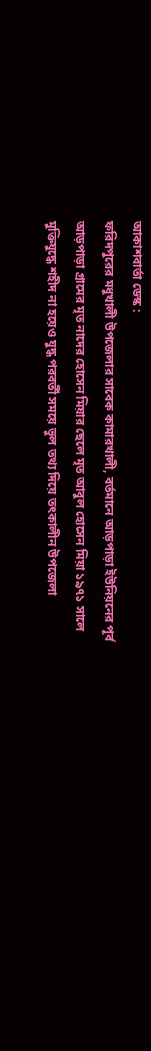আকাশবার্তা ডেস্ক :
ফরিদপুরের মধুখালী উপজেলার সাবেক কামারখালী, বর্তমানে আড়পাড়া ইউনিয়নের পূর্ব আড়পাড়া গ্রামের মৃত নাদের হোসেন মিয়ার ছেলে মৃত আবুল হোসেন মিয়া ১৯৭১ সালে মুক্তিযুদ্ধে শহীদ না হয়েও যুদ্ধ পরবর্তী সময়ে ভুল তথ্য দিয়ে তৎকালীন উপজেলা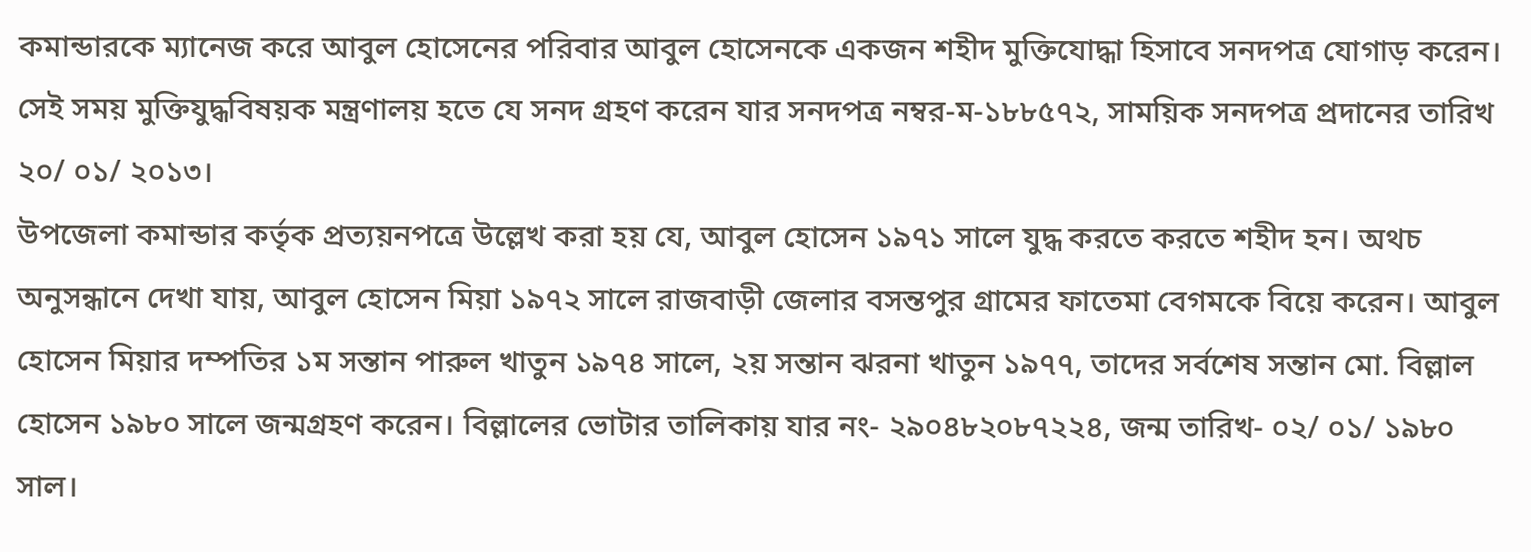কমান্ডারকে ম্যানেজ করে আবুল হোসেনের পরিবার আবুল হোসেনকে একজন শহীদ মুক্তিযোদ্ধা হিসাবে সনদপত্র যোগাড় করেন। সেই সময় মুক্তিযুদ্ধবিষয়ক মন্ত্রণালয় হতে যে সনদ গ্রহণ করেন যার সনদপত্র নম্বর-ম-১৮৮৫৭২, সাময়িক সনদপত্র প্রদানের তারিখ ২০/ ০১/ ২০১৩।
উপজেলা কমান্ডার কর্তৃক প্রত্যয়নপত্রে উল্লেখ করা হয় যে, আবুল হোসেন ১৯৭১ সালে যুদ্ধ করতে করতে শহীদ হন। অথচ অনুসন্ধানে দেখা যায়, আবুল হোসেন মিয়া ১৯৭২ সালে রাজবাড়ী জেলার বসন্তপুর গ্রামের ফাতেমা বেগমকে বিয়ে করেন। আবুল হোসেন মিয়ার দম্পতির ১ম সন্তান পারুল খাতুন ১৯৭৪ সালে, ২য় সন্তান ঝরনা খাতুন ১৯৭৭, তাদের সর্বশেষ সন্তান মো. বিল্লাল হোসেন ১৯৮০ সালে জন্মগ্রহণ করেন। বিল্লালের ভোটার তালিকায় যার নং- ২৯০৪৮২০৮৭২২৪, জন্ম তারিখ- ০২/ ০১/ ১৯৮০ সাল।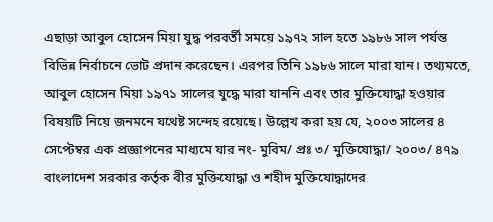এছাড়া আবুল হোসেন মিয়া যুদ্ধ পরবর্তী সময়ে ১৯৭২ সাল হতে ১৯৮৬ সাল পর্যন্ত বিভিন্ন নির্বাচনে ভোট প্রদান করেছেন। এরপর তিনি ১৯৮৬ সালে মারা যান। তথ্যমতে, আবুল হোসেন মিয়া ১৯৭১ সালের যুদ্ধে মারা যাননি এবং তার মুক্তিযোদ্ধা হওয়ার বিষয়টি নিয়ে জনমনে যথেষ্ট সন্দেহ রয়েছে। উল্লেখ করা হয় যে, ২০০৩ সালের ৪ সেপ্টেম্বর এক প্রজ্ঞাপনের মাধ্যমে যার নং- মুবিম/ প্রঃ ৩/ মুক্তিযোদ্ধা/ ২০০৩/ ৪৭৯ বাংলাদেশ সরকার কর্তৃক বীর মুক্তিযোদ্ধা ও শহীদ মুক্তিযোদ্ধাদের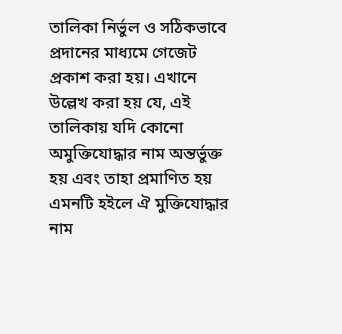তালিকা নির্ভুল ও সঠিকভাবে প্রদানের মাধ্যমে গেজেট প্রকাশ করা হয়। এখানে উল্লেখ করা হয় যে, এই তালিকায় যদি কোনো অমুক্তিযোদ্ধার নাম অন্তর্ভুক্ত হয় এবং তাহা প্রমাণিত হয় এমনটি হইলে ঐ মুক্তিযোদ্ধার নাম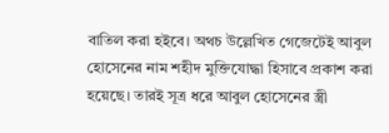বাতিল করা হইবে। অথচ উল্লেখিত গেজেটেই আবুল হোসেনের নাম শহীদ মুক্তিযোদ্ধা হিসাবে প্রকাশ করা হয়েছে। তারই সূত্র ধরে আবুল হোসেনের স্ত্রী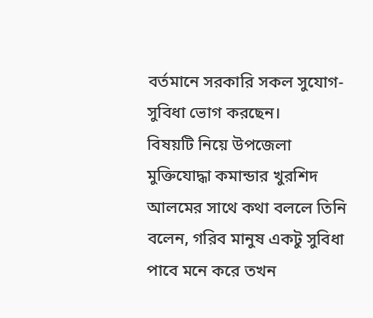বর্তমানে সরকারি সকল সুযোগ-সুবিধা ভোগ করছেন।
বিষয়টি নিয়ে উপজেলা মুক্তিযোদ্ধা কমান্ডার খুরশিদ আলমের সাথে কথা বললে তিনি বলেন, গরিব মানুষ একটু সুবিধা পাবে মনে করে তখন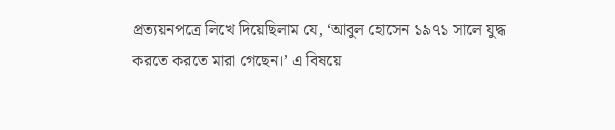প্রত্যয়নপত্রে লিখে দিয়েছিলাম যে, ‘আবুল হোসেন ১৯৭১ সালে যুদ্ধ করতে করতে মারা গেছেন।’ এ বিষয়ে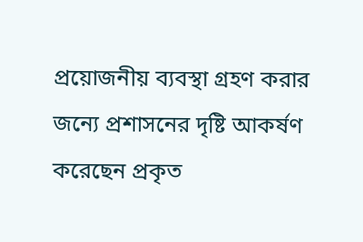প্রয়োজনীয় ব্যবস্থা গ্রহণ করার জন্যে প্রশাসনের দৃষ্টি আকর্ষণ করেছেন প্রকৃত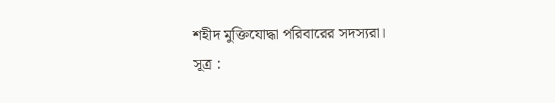শহীদ মুক্তিযোদ্ধা পরিবারের সদস্যরা।
সূত্র :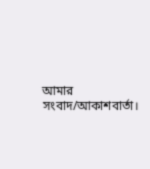আমার সংবাদ/আকাশবার্তা।